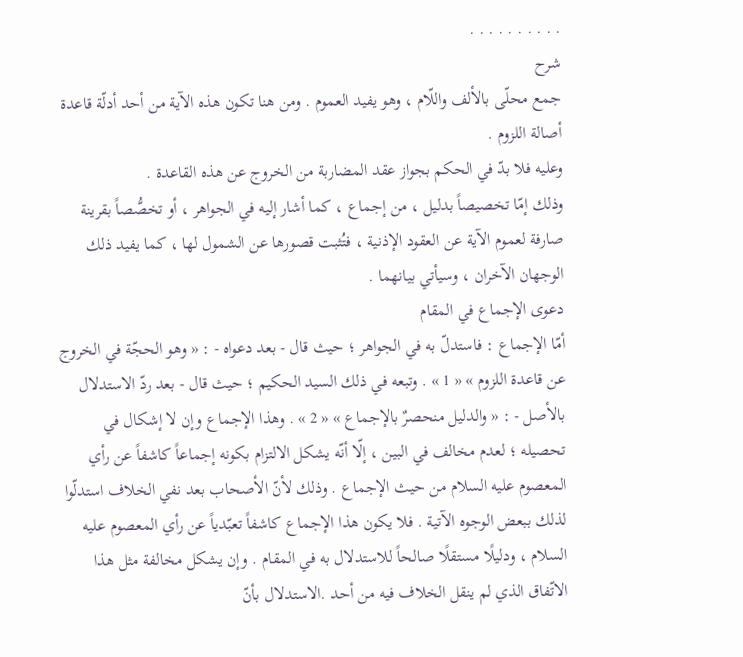. . . . . . . . . .
شرح
جمع محلّى بالألف واللّام ، وهو يفيد العموم . ومن هنا تكون هذه الآية من أحد أدلّة قاعدة أصالة اللزوم .
وعليه فلا بدّ في الحكم بجواز عقد المضاربة من الخروج عن هذه القاعدة .
وذلك إمّا تخصيصاً بدليل ، من إجماع ، كما أشار إليه في الجواهر ، أو تخصُّصاً بقرينة صارفة لعموم الآية عن العقود الإذنية ، فتُثبت قصورها عن الشمول لها ، كما يفيد ذلك الوجهان الآخران ، وسيأتي بيانهما .
دعوى الإجماع في المقام
أمّا الإجماع : فاستدلّ به في الجواهر ؛ حيث قال - بعد دعواه - : « وهو الحجّة في الخروج عن قاعدة اللزوم » « 1 » . وتبعه في ذلك السيد الحكيم ؛ حيث قال - بعد ردّ الاستدلال بالأصل - : « والدليل منحصرٌ بالإجماع » « 2 » . وهذا الإجماع وإن لا إشكال في تحصيله ؛ لعدم مخالف في البين ، إلّا أنّه يشكل الالتزام بكونه إجماعاً كاشفاً عن رأي المعصوم عليه السلام من حيث الإجماع . وذلك لأنّ الأصحاب بعد نفي الخلاف استدلّوا لذلك ببعض الوجوه الآتية . فلا يكون هذا الإجماع كاشفاً تعبّدياً عن رأي المعصوم عليه السلام ، ودليلًا مستقلًا صالحاً للاستدلال به في المقام . وإن يشكل مخالفة مثل هذا الاتّفاق الذي لم ينقل الخلاف فيه من أحد .الاستدلال بأنّ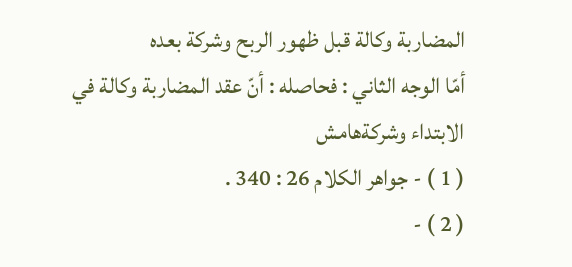المضاربة وكالة قبل ظهور الربح وشركة بعده
أمّا الوجه الثاني : فحاصله : أنّ عقد المضاربة وكالة في الابتداء وشركةهامش
( 1 ) - جواهر الكلام 26 : 340 .
( 2 ) -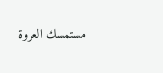مستمسك العروة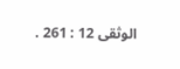الوثقى 12 : 261 .